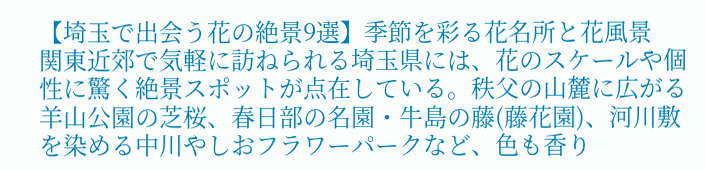【埼玉で出会う花の絶景9選】季節を彩る花名所と花風景
関東近郊で気軽に訪ねられる埼玉県には、花のスケールや個性に驚く絶景スポットが点在している。秩父の山麓に広がる羊山公園の芝桜、春日部の名園・牛島の藤(藤花園)、河川敷を染める中川やしおフラワーパークなど、色も香り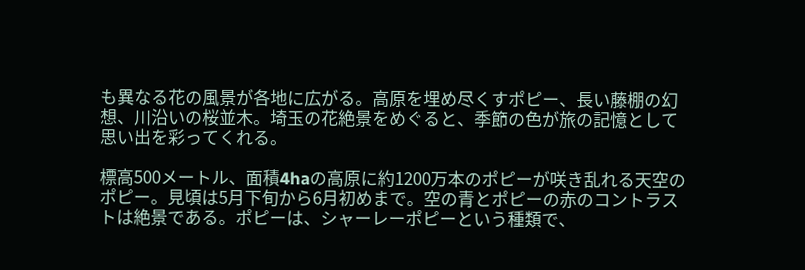も異なる花の風景が各地に広がる。高原を埋め尽くすポピー、長い藤棚の幻想、川沿いの桜並木。埼玉の花絶景をめぐると、季節の色が旅の記憶として思い出を彩ってくれる。

標高500メートル、面積4haの高原に約1200万本のポピーが咲き乱れる天空のポピー。見頃は5月下旬から6月初めまで。空の青とポピーの赤のコントラストは絶景である。ポピーは、シャーレーポピーという種類で、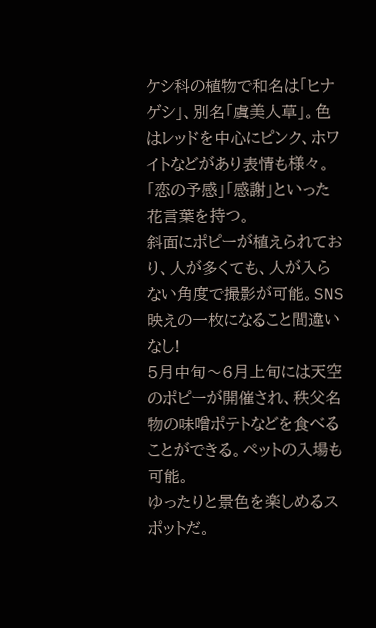ケシ科の植物で和名は「ヒナゲシ」、別名「虞美人草」。色はレッドを中心にピンク、ホワイトなどがあり表情も様々。「恋の予感」「感謝」といった花言葉を持つ。
斜面にポピーが植えられており、人が多くても、人が入らない角度で撮影が可能。SNS映えの一枚になること間違いなし!
5月中旬〜6月上旬には天空のポピーが開催され、秩父名物の味噌ポテトなどを食べることができる。ペットの入場も可能。
ゆったりと景色を楽しめるスポットだ。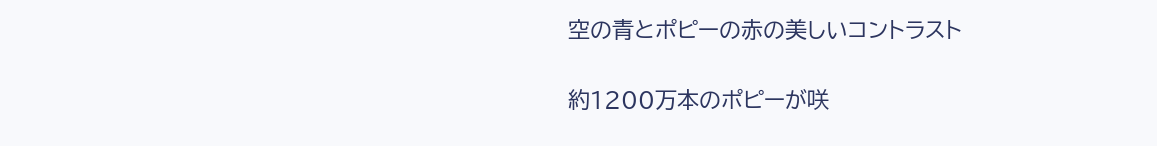空の青とポピーの赤の美しいコントラスト

約1200万本のポピーが咲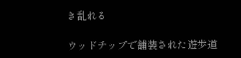き乱れる

ウッドチップで舗装された遊歩道